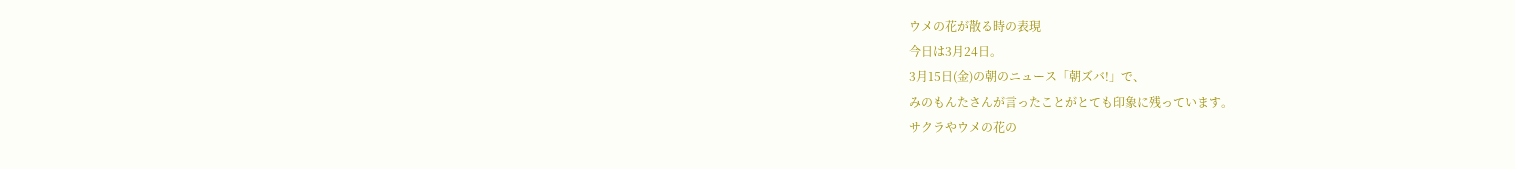ウメの花が散る時の表現
今日は3月24日。
3月15日(金)の朝のニュース「朝ズバ!」で、
みのもんたさんが言ったことがとても印象に残っています。
サクラやウメの花の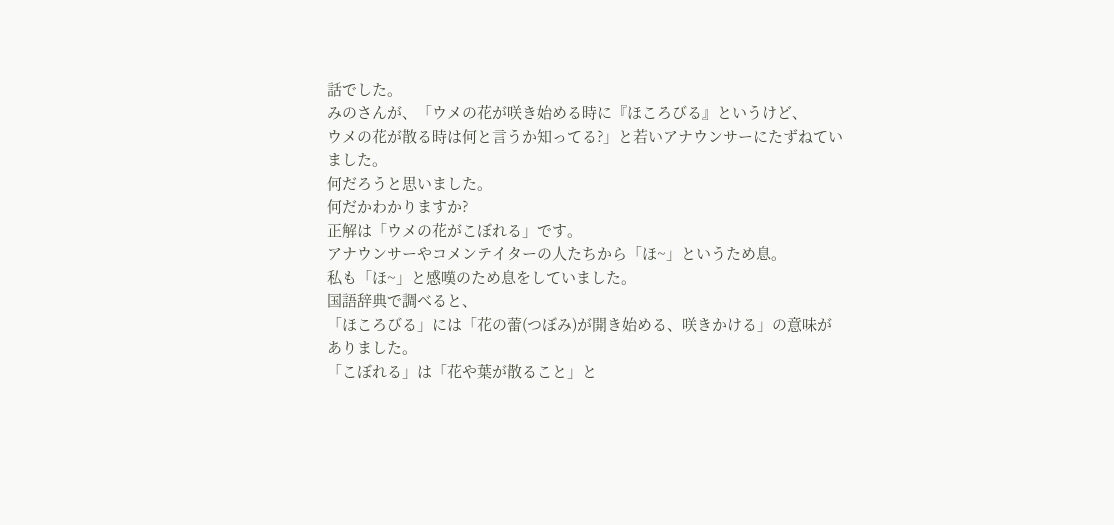話でした。
みのさんが、「ウメの花が咲き始める時に『ほころびる』というけど、
ウメの花が散る時は何と言うか知ってる?」と若いアナウンサーにたずねていました。
何だろうと思いました。
何だかわかりますか?
正解は「ウメの花がこぼれる」です。
アナウンサーやコメンテイターの人たちから「ほ~」というため息。
私も「ほ~」と感嘆のため息をしていました。
国語辞典で調べると、
「ほころびる」には「花の蕾(つぼみ)が開き始める、咲きかける」の意味がありました。
「こぼれる」は「花や葉が散ること」と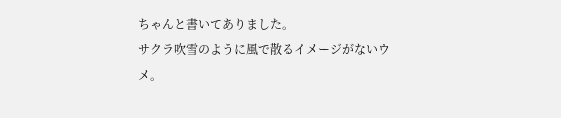ちゃんと書いてありました。
サクラ吹雪のように風で散るイメージがないウメ。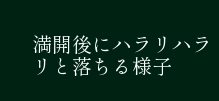満開後にハラリハラリと落ちる様子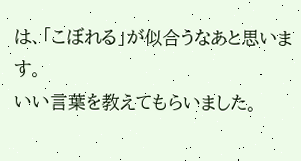は、「こぼれる」が似合うなあと思います。
いい言葉を教えてもらいました。